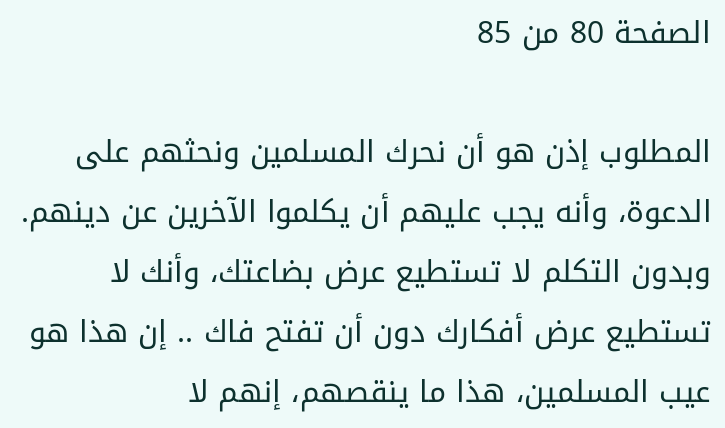الصفحة 80 من 85

المطلوب إذن هو أن نحرك المسلمين ونحثهم على الدعوة، وأنه يجب عليهم أن يكلموا الآخرين عن دينهم. وبدون التكلم لا تستطيع عرض بضاعتك، وأنك لا تستطيع عرض أفكارك دون أن تفتح فاك .. إن هذا هو عيب المسلمين، هذا ما ينقصهم، إنهم لا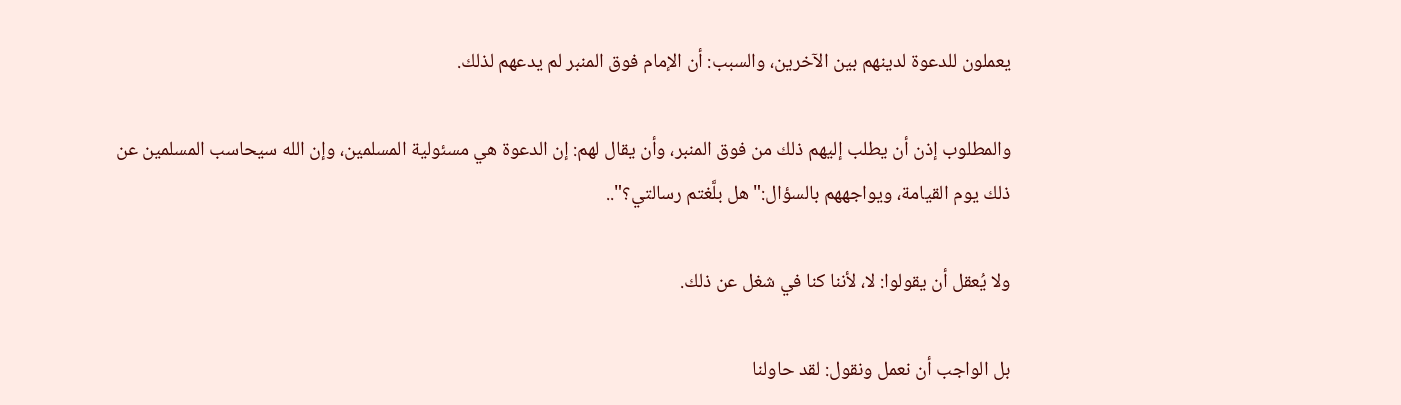يعملون للدعوة لدينهم بين الآخرين، والسبب: أن الإمام فوق المنبر لم يدعهم لذلك.

والمطلوب إذن أن يطلب إليهم ذلك من فوق المنبر، وأن يقال لهم: إن الدعوة هي مسئولية المسلمين، وإن الله سيحاسب المسلمين عن ذلك يوم القيامة، ويواجههم بالسؤال:"هل بلَّغتم رسالتي؟"..

ولا يُعقل أن يقولوا: لا، لأننا كنا في شغل عن ذلك.

بل الواجب أن نعمل ونقول: لقد حاولنا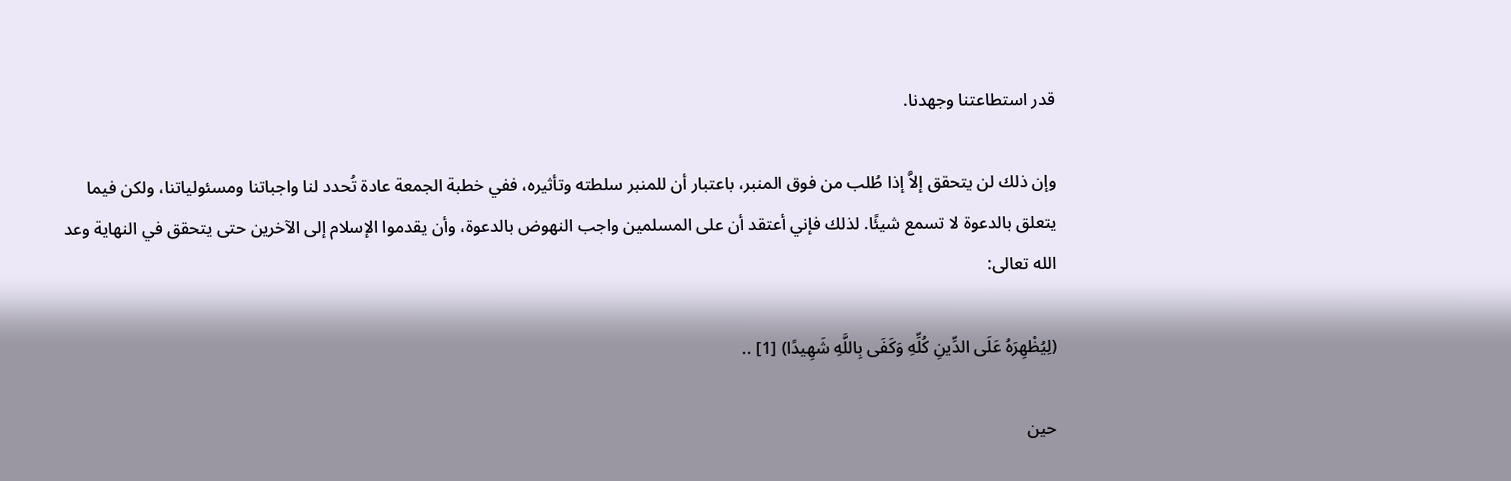قدر استطاعتنا وجهدنا.

وإن ذلك لن يتحقق إلاَّ إذا طُلب من فوق المنبر، باعتبار أن للمنبر سلطته وتأثيره، ففي خطبة الجمعة عادة تُحدد لنا واجباتنا ومسئولياتنا، ولكن فيما يتعلق بالدعوة لا تسمع شيئًا. لذلك فإني أعتقد أن على المسلمين واجب النهوض بالدعوة، وأن يقدموا الإسلام إلى الآخرين حتى يتحقق في النهاية وعد الله تعالى:

(لِيُظْهِرَهُ عَلَى الدِّينِ كُلِّهِ وَكَفَى بِاللَّهِ شَهِيدًا) [1] ..

حين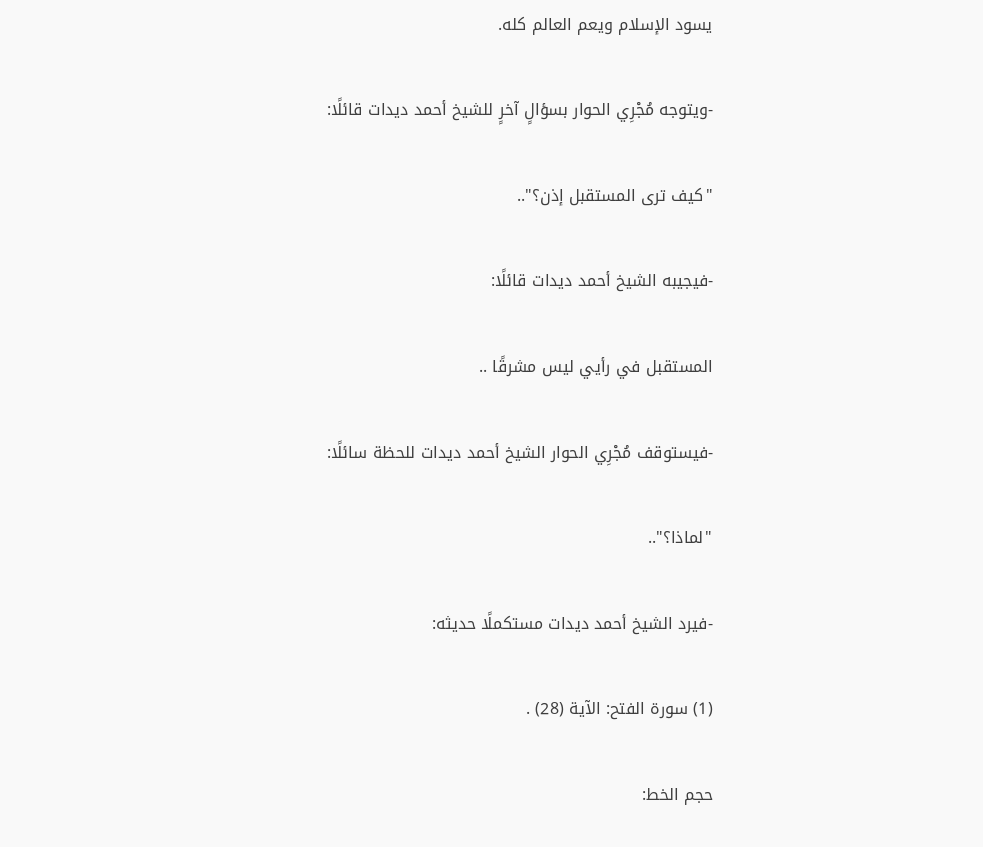يسود الإسلام ويعم العالم كله.

-ويتوجه مُجْرِي الحوار بسؤالٍ آخرٍ للشيخ أحمد ديدات قائلًا:

"كيف ترى المستقبل إذن؟"..

-فيجيبه الشيخ أحمد ديدات قائلًا:

المستقبل في رأيي ليس مشرقًا ..

-فيستوقف مُجْرِي الحوار الشيخ أحمد ديدات للحظة سائلًا:

"لماذا؟"..

-فيرد الشيخ أحمد ديدات مستكملًا حديثه:

(1) سورة الفتح: الآية (28) .

حجم الخط: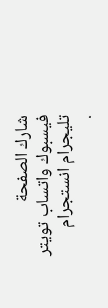شارك الصفحة
فيسبوك واتساب تويتر تليجرام انستجرام
.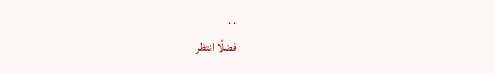. .
فضلًا انتظر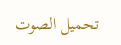تحميل الصوت